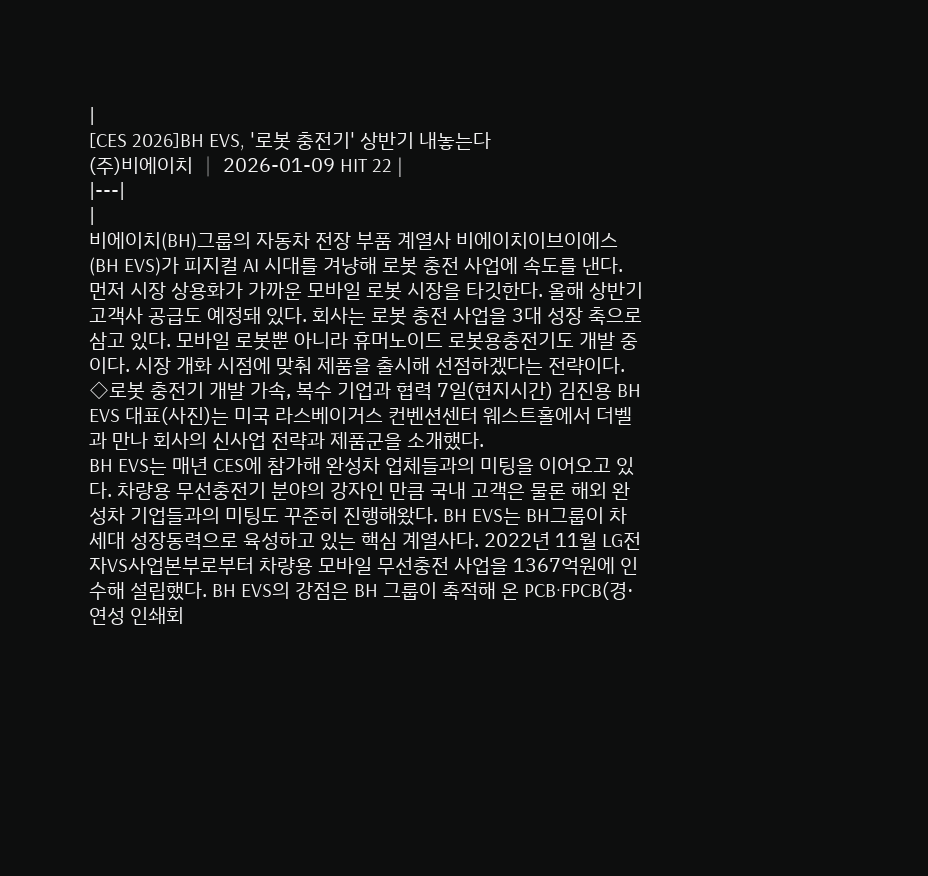|
[CES 2026]BH EVS, '로봇 충전기' 상반기 내놓는다
(주)비에이치 │ 2026-01-09 HIT 22 |
|---|
|
비에이치(BH)그룹의 자동차 전장 부품 계열사 비에이치이브이에스(BH EVS)가 피지컬 AI 시대를 겨냥해 로봇 충전 사업에 속도를 낸다. 먼저 시장 상용화가 가까운 모바일 로봇 시장을 타깃한다. 올해 상반기 고객사 공급도 예정돼 있다. 회사는 로봇 충전 사업을 3대 성장 축으로 삼고 있다. 모바일 로봇뿐 아니라 휴머노이드 로봇용충전기도 개발 중이다. 시장 개화 시점에 맞춰 제품을 출시해 선점하겠다는 전략이다. ◇로봇 충전기 개발 가속, 복수 기업과 협력 7일(현지시간) 김진용 BH EVS 대표(사진)는 미국 라스베이거스 컨벤션센터 웨스트홀에서 더벨과 만나 회사의 신사업 전략과 제품군을 소개했다.
BH EVS는 매년 CES에 참가해 완성차 업체들과의 미팅을 이어오고 있다. 차량용 무선충전기 분야의 강자인 만큼 국내 고객은 물론 해외 완성차 기업들과의 미팅도 꾸준히 진행해왔다. BH EVS는 BH그룹이 차세대 성장동력으로 육성하고 있는 핵심 계열사다. 2022년 11월 LG전자VS사업본부로부터 차량용 모바일 무선충전 사업을 1367억원에 인수해 설립했다. BH EVS의 강점은 BH 그룹이 축적해 온 PCB·FPCB(경·연성 인쇄회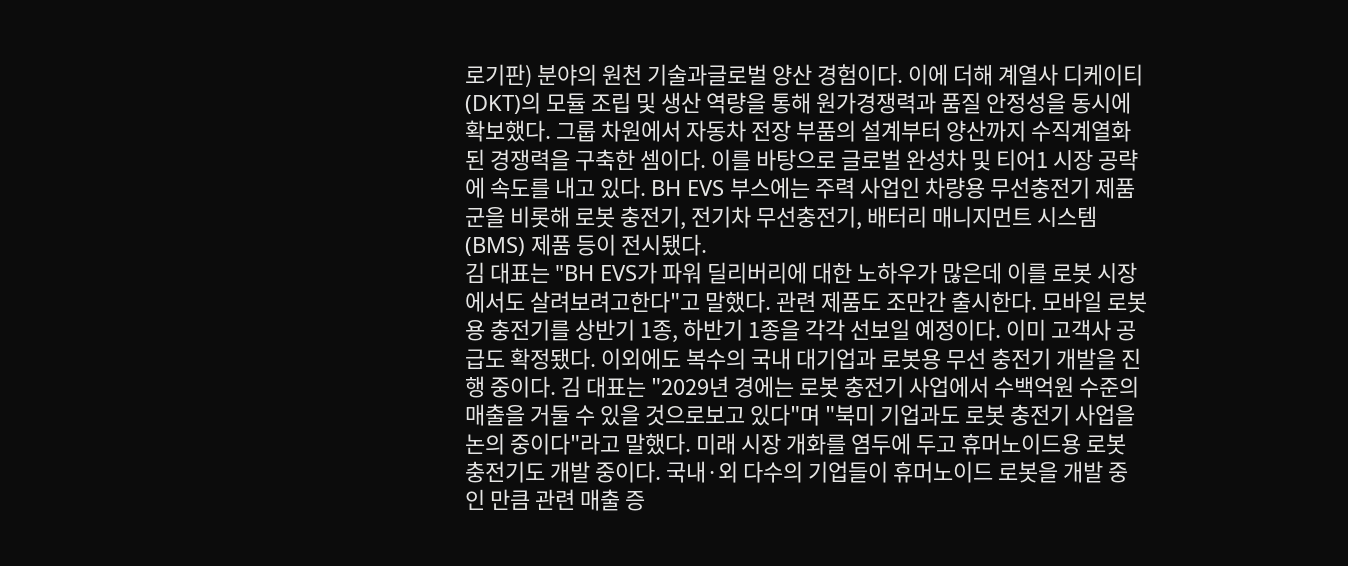로기판) 분야의 원천 기술과글로벌 양산 경험이다. 이에 더해 계열사 디케이티(DKT)의 모듈 조립 및 생산 역량을 통해 원가경쟁력과 품질 안정성을 동시에 확보했다. 그룹 차원에서 자동차 전장 부품의 설계부터 양산까지 수직계열화된 경쟁력을 구축한 셈이다. 이를 바탕으로 글로벌 완성차 및 티어1 시장 공략에 속도를 내고 있다. BH EVS 부스에는 주력 사업인 차량용 무선충전기 제품군을 비롯해 로봇 충전기, 전기차 무선충전기, 배터리 매니지먼트 시스템(BMS) 제품 등이 전시됐다.
김 대표는 "BH EVS가 파워 딜리버리에 대한 노하우가 많은데 이를 로봇 시장에서도 살려보려고한다"고 말했다. 관련 제품도 조만간 출시한다. 모바일 로봇용 충전기를 상반기 1종, 하반기 1종을 각각 선보일 예정이다. 이미 고객사 공급도 확정됐다. 이외에도 복수의 국내 대기업과 로봇용 무선 충전기 개발을 진행 중이다. 김 대표는 "2029년 경에는 로봇 충전기 사업에서 수백억원 수준의 매출을 거둘 수 있을 것으로보고 있다"며 "북미 기업과도 로봇 충전기 사업을 논의 중이다"라고 말했다. 미래 시장 개화를 염두에 두고 휴머노이드용 로봇 충전기도 개발 중이다. 국내·외 다수의 기업들이 휴머노이드 로봇을 개발 중인 만큼 관련 매출 증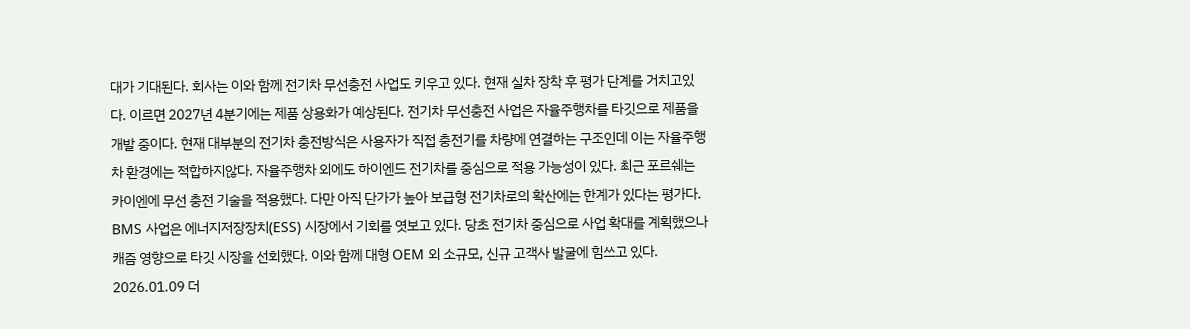대가 기대된다. 회사는 이와 함께 전기차 무선충전 사업도 키우고 있다. 현재 실차 장착 후 평가 단계를 거치고있다. 이르면 2027년 4분기에는 제품 상용화가 예상된다. 전기차 무선충전 사업은 자율주행차를 타깃으로 제품을 개발 중이다. 현재 대부분의 전기차 충전방식은 사용자가 직접 충전기를 차량에 연결하는 구조인데 이는 자율주행차 환경에는 적합하지않다. 자율주행차 외에도 하이엔드 전기차를 중심으로 적용 가능성이 있다. 최근 포르쉐는 카이엔에 무선 충전 기술을 적용했다. 다만 아직 단가가 높아 보급형 전기차로의 확산에는 한계가 있다는 평가다. BMS 사업은 에너지저장장치(ESS) 시장에서 기회를 엿보고 있다. 당초 전기차 중심으로 사업 확대를 계획했으나 캐즘 영향으로 타깃 시장을 선회했다. 이와 함께 대형 OEM 외 소규모, 신규 고객사 발굴에 힘쓰고 있다. 2026.01.09 더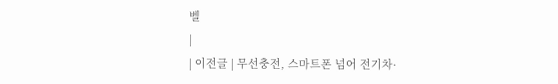벨
|
| 이전글 | 무선충전, 스마트폰 넘어 전기차·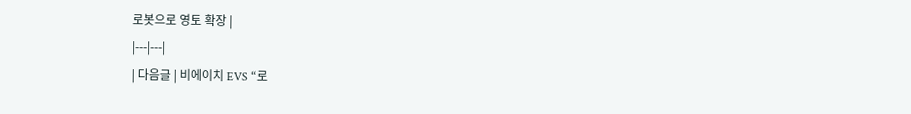로봇으로 영토 확장 |
|---|---|
| 다음글 | 비에이치 EVS “로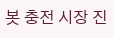봇 충전 시장 진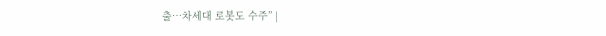출…차세대 로봇도 수주” |